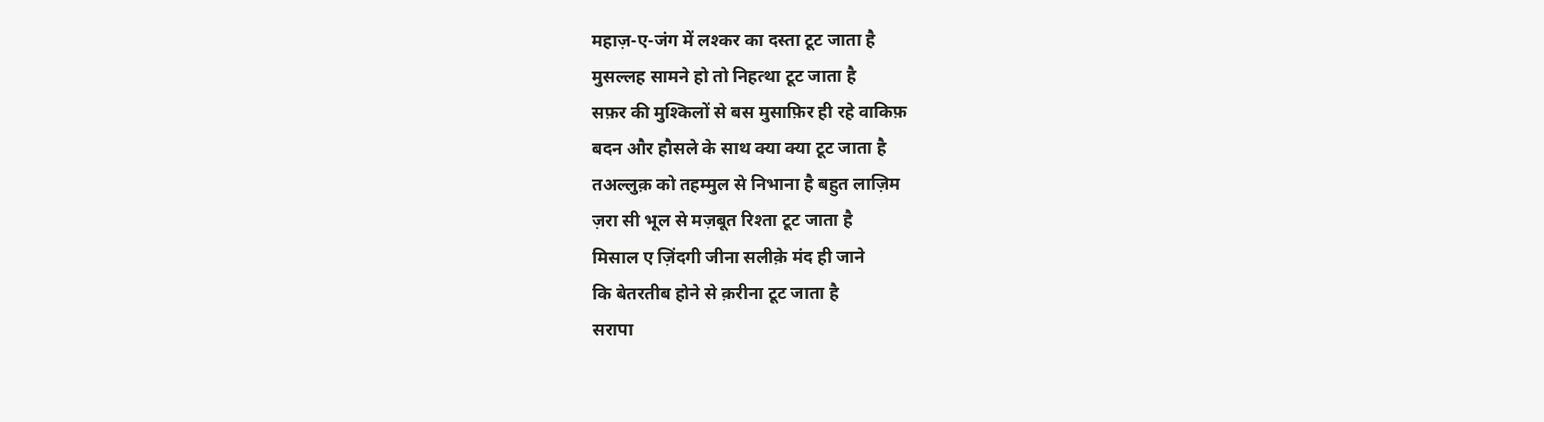महाज़-ए-जंग में लश्कर का दस्ता टूट जाता है
मुसल्लह सामने हो तो निहत्था टूट जाता है
सफ़र की मुश्किलों से बस मुसाफ़िर ही रहे वाकिफ़
बदन और हौसले के साथ क्या क्या टूट जाता है
तअल्लुक़ को तहम्मुल से निभाना है बहुत लाज़िम
ज़रा सी भूल से मज़बूत रिश्ता टूट जाता है
मिसाल ए ज़िंदगी जीना सलीक़े मंद ही जाने
कि बेतरतीब होने से क़रीना टूट जाता है
सरापा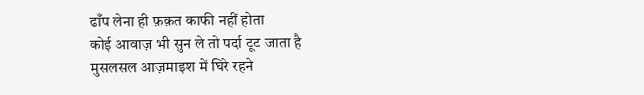ढाँप लेना ही फ़क़त काफी नहीं होता
कोई आवाज़ भी सुन ले तो पर्दा टूट जाता है
मुसलसल आज़माइश में घिरे रहने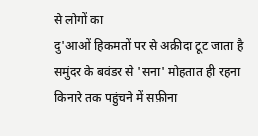से लोगों का
दु'आओं हिकमतों पर से अक़ीदा टूट जाता है
समुंदर के बवंडर से 'सना' मोहतात ही रहना
किनारे तक पहुंचने में सफ़ीना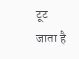टूट जाता है